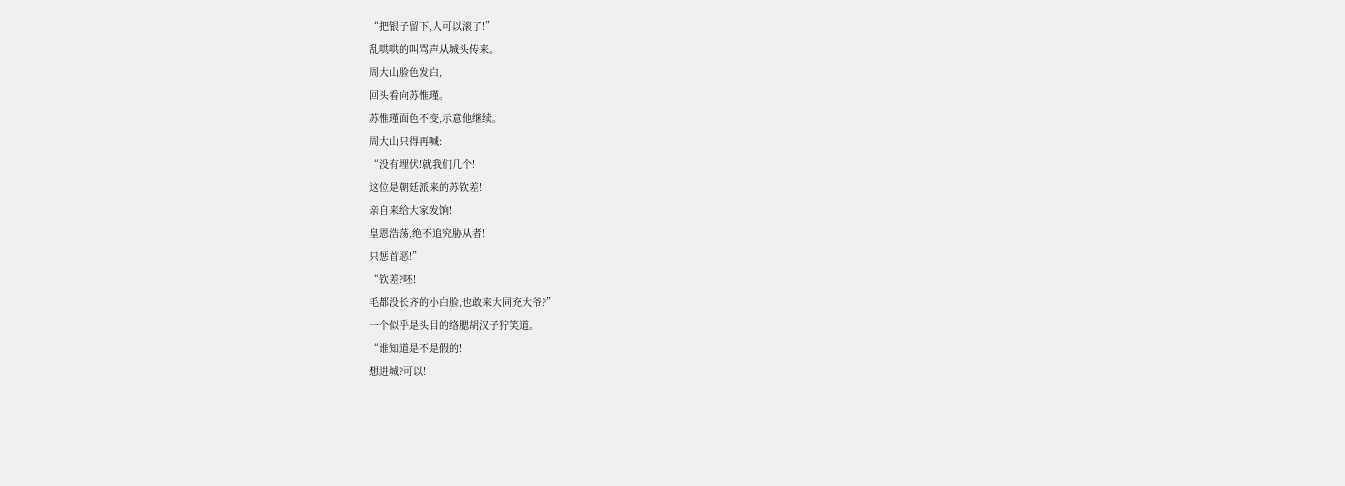“把银子留下,人可以滚了!”
乱哄哄的叫骂声从城头传来。
周大山脸色发白,
回头看向苏惟瑾。
苏惟瑾面色不变,示意他继续。
周大山只得再喊:
“没有埋伏!就我们几个!
这位是朝廷派来的苏钦差!
亲自来给大家发饷!
皇恩浩荡,绝不追究胁从者!
只惩首恶!”
“钦差?呸!
毛都没长齐的小白脸,也敢来大同充大爷?”
一个似乎是头目的络腮胡汉子狞笑道。
“谁知道是不是假的!
想进城?可以!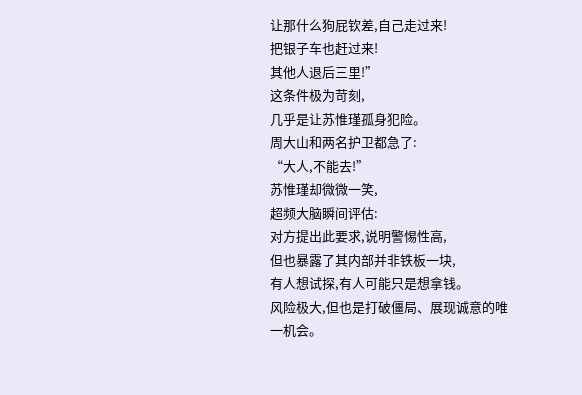让那什么狗屁钦差,自己走过来!
把银子车也赶过来!
其他人退后三里!”
这条件极为苛刻,
几乎是让苏惟瑾孤身犯险。
周大山和两名护卫都急了:
“大人,不能去!”
苏惟瑾却微微一笑,
超频大脑瞬间评估:
对方提出此要求,说明警惕性高,
但也暴露了其内部并非铁板一块,
有人想试探,有人可能只是想拿钱。
风险极大,但也是打破僵局、展现诚意的唯一机会。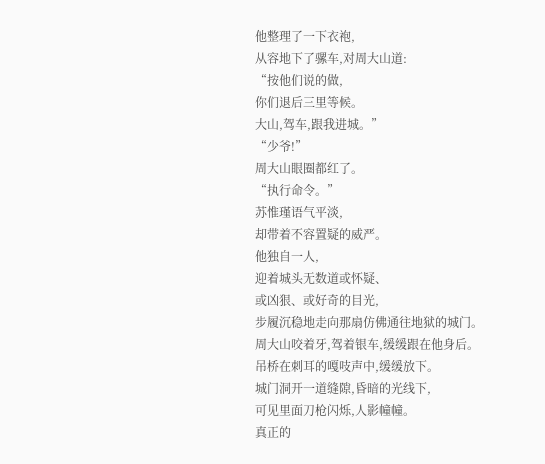他整理了一下衣袍,
从容地下了骡车,对周大山道:
“按他们说的做,
你们退后三里等候。
大山,驾车,跟我进城。”
“少爷!”
周大山眼圈都红了。
“执行命令。”
苏惟瑾语气平淡,
却带着不容置疑的威严。
他独自一人,
迎着城头无数道或怀疑、
或凶狠、或好奇的目光,
步履沉稳地走向那扇仿佛通往地狱的城门。
周大山咬着牙,驾着银车,缓缓跟在他身后。
吊桥在刺耳的嘎吱声中,缓缓放下。
城门洞开一道缝隙,昏暗的光线下,
可见里面刀枪闪烁,人影幢幢。
真正的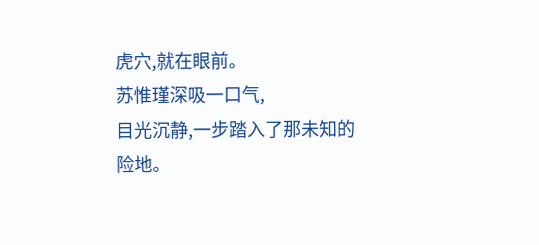虎穴,就在眼前。
苏惟瑾深吸一口气,
目光沉静,一步踏入了那未知的险地。